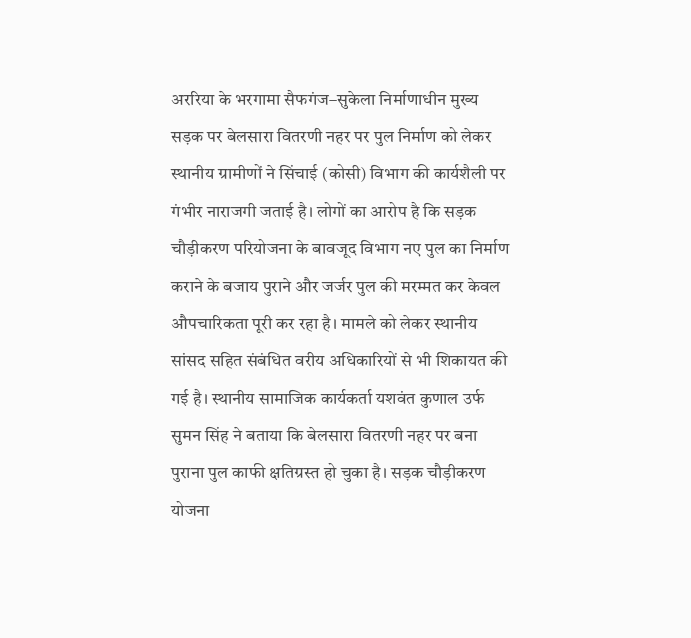अररिया के भरगामा सैफगंज–सुकेला निर्माणाधीन मुख्य सड़क पर बेलसारा वितरणी नहर पर पुल निर्माण को लेकर स्थानीय ग्रामीणों ने सिंचाई (कोसी) विभाग की कार्यशैली पर गंभीर नाराजगी जताई है। लोगों का आरोप है कि सड़क चौड़ीकरण परियोजना के बावजूद विभाग नए पुल का निर्माण कराने के बजाय पुराने और जर्जर पुल की मरम्मत कर केवल औपचारिकता पूरी कर रहा है। मामले को लेकर स्थानीय सांसद सहित संबंधित वरीय अधिकारियों से भी शिकायत की गई है। स्थानीय सामाजिक कार्यकर्ता यशवंत कुणाल उर्फ सुमन सिंह ने बताया कि बेलसारा वितरणी नहर पर बना पुराना पुल काफी क्षतिग्रस्त हो चुका है। सड़क चौड़ीकरण योजना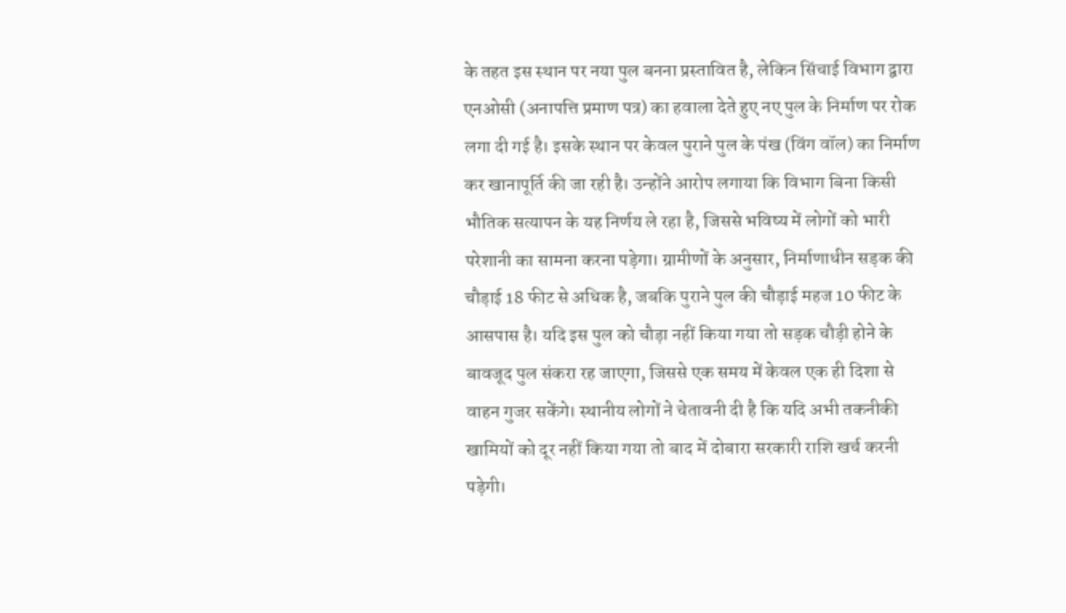के तहत इस स्थान पर नया पुल बनना प्रस्तावित है, लेकिन सिंचाई विभाग द्वारा एनओसी (अनापत्ति प्रमाण पत्र) का हवाला देते हुए नए पुल के निर्माण पर रोक लगा दी गई है। इसके स्थान पर केवल पुराने पुल के पंख (विंग वॉल) का निर्माण कर खानापूर्ति की जा रही है। उन्होंने आरोप लगाया कि विभाग बिना किसी भौतिक सत्यापन के यह निर्णय ले रहा है, जिससे भविष्य में लोगों को भारी परेशानी का सामना करना पड़ेगा। ग्रामीणों के अनुसार, निर्माणाधीन सड़क की चौड़ाई 18 फीट से अधिक है, जबकि पुराने पुल की चौड़ाई महज 10 फीट के आसपास है। यदि इस पुल को चौड़ा नहीं किया गया तो सड़क चौड़ी होने के बावजूद पुल संकरा रह जाएगा, जिससे एक समय में केवल एक ही दिशा से वाहन गुजर सकेंगे। स्थानीय लोगों ने चेतावनी दी है कि यदि अभी तकनीकी खामियों को दूर नहीं किया गया तो बाद में दोबारा सरकारी राशि खर्च करनी पड़ेगी।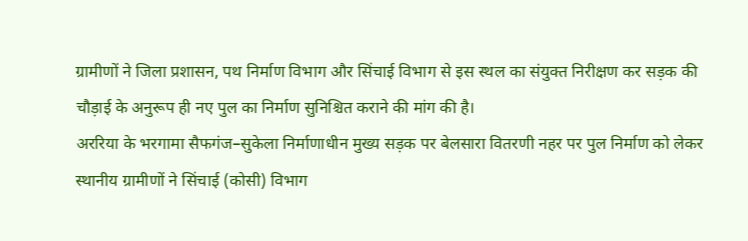ग्रामीणों ने जिला प्रशासन, पथ निर्माण विभाग और सिंचाई विभाग से इस स्थल का संयुक्त निरीक्षण कर सड़क की चौड़ाई के अनुरूप ही नए पुल का निर्माण सुनिश्चित कराने की मांग की है।
अररिया के भरगामा सैफगंज–सुकेला निर्माणाधीन मुख्य सड़क पर बेलसारा वितरणी नहर पर पुल निर्माण को लेकर स्थानीय ग्रामीणों ने सिंचाई (कोसी) विभाग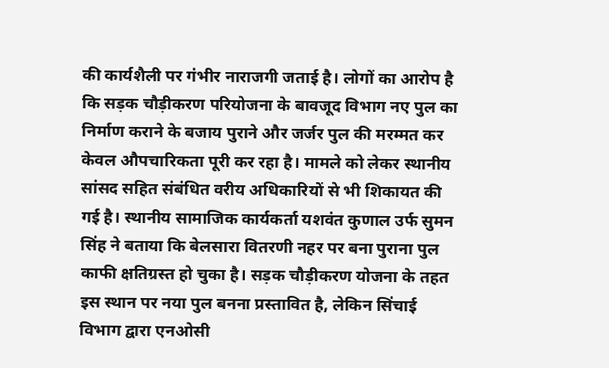की कार्यशैली पर गंभीर नाराजगी जताई है। लोगों का आरोप है कि सड़क चौड़ीकरण परियोजना के बावजूद विभाग नए पुल का निर्माण कराने के बजाय पुराने और जर्जर पुल की मरम्मत कर केवल औपचारिकता पूरी कर रहा है। मामले को लेकर स्थानीय सांसद सहित संबंधित वरीय अधिकारियों से भी शिकायत की गई है। स्थानीय सामाजिक कार्यकर्ता यशवंत कुणाल उर्फ सुमन सिंह ने बताया कि बेलसारा वितरणी नहर पर बना पुराना पुल काफी क्षतिग्रस्त हो चुका है। सड़क चौड़ीकरण योजना के तहत इस स्थान पर नया पुल बनना प्रस्तावित है, लेकिन सिंचाई विभाग द्वारा एनओसी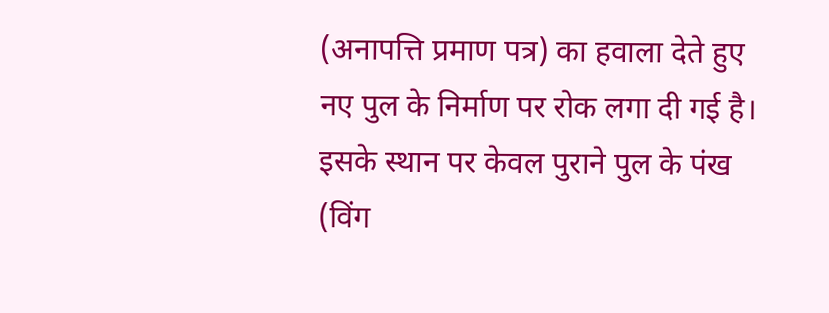(अनापत्ति प्रमाण पत्र) का हवाला देते हुए नए पुल के निर्माण पर रोक लगा दी गई है। इसके स्थान पर केवल पुराने पुल के पंख (विंग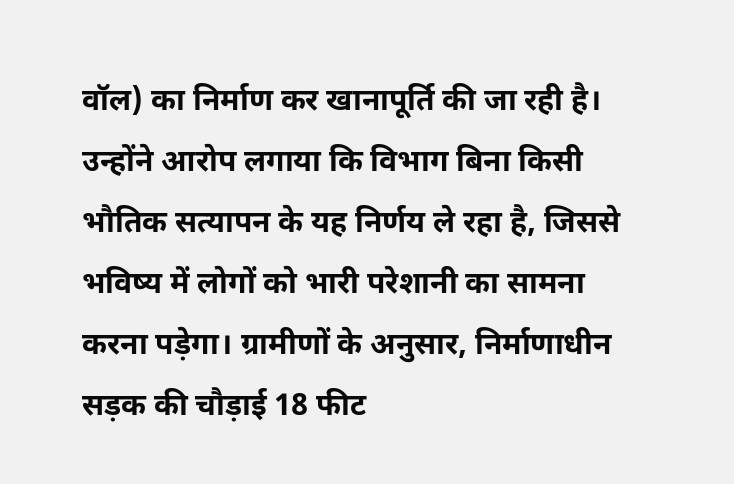वॉल) का निर्माण कर खानापूर्ति की जा रही है। उन्होंने आरोप लगाया कि विभाग बिना किसी भौतिक सत्यापन के यह निर्णय ले रहा है, जिससे भविष्य में लोगों को भारी परेशानी का सामना करना पड़ेगा। ग्रामीणों के अनुसार, निर्माणाधीन सड़क की चौड़ाई 18 फीट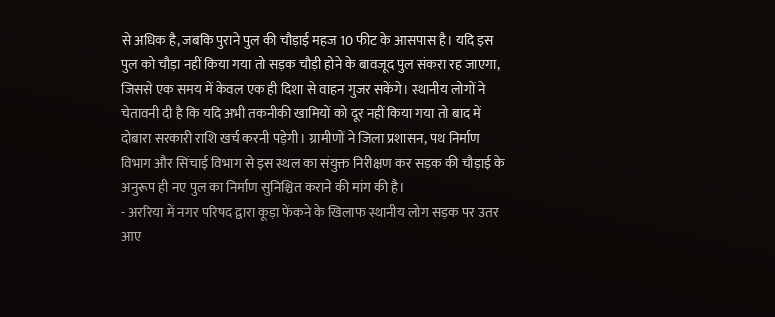से अधिक है, जबकि पुराने पुल की चौड़ाई महज 10 फीट के आसपास है। यदि इस पुल को चौड़ा नहीं किया गया तो सड़क चौड़ी होने के बावजूद पुल संकरा रह जाएगा, जिससे एक समय में केवल एक ही दिशा से वाहन गुजर सकेंगे। स्थानीय लोगों ने चेतावनी दी है कि यदि अभी तकनीकी खामियों को दूर नहीं किया गया तो बाद में दोबारा सरकारी राशि खर्च करनी पड़ेगी। ग्रामीणों ने जिला प्रशासन, पथ निर्माण विभाग और सिंचाई विभाग से इस स्थल का संयुक्त निरीक्षण कर सड़क की चौड़ाई के अनुरूप ही नए पुल का निर्माण सुनिश्चित कराने की मांग की है।
- अररिया में नगर परिषद द्वारा कूड़ा फेंकने के खिलाफ स्थानीय लोग सड़क पर उतर आए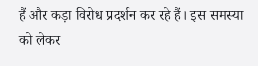हैं और कड़ा विरोध प्रदर्शन कर रहे हैं। इस समस्या को लेकर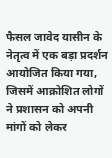फैसल जावेद यासीन के नेतृत्व में एक बड़ा प्रदर्शन आयोजित किया गया, जिसमें आक्रोशित लोगों ने प्रशासन को अपनी मांगों को लेकर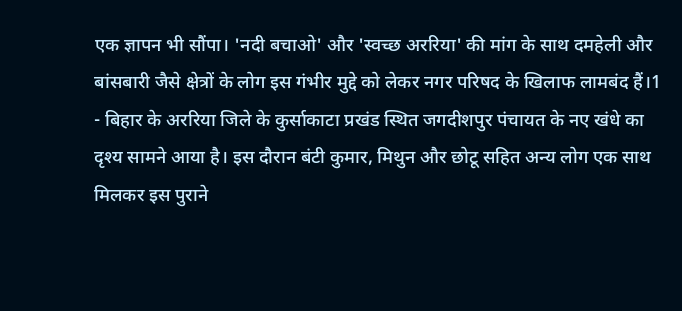एक ज्ञापन भी सौंपा। 'नदी बचाओ' और 'स्वच्छ अररिया' की मांग के साथ दमहेली और बांसबारी जैसे क्षेत्रों के लोग इस गंभीर मुद्दे को लेकर नगर परिषद के खिलाफ लामबंद हैं।1
- बिहार के अररिया जिले के कुर्साकाटा प्रखंड स्थित जगदीशपुर पंचायत के नए खंधे का दृश्य सामने आया है। इस दौरान बंटी कुमार, मिथुन और छोटू सहित अन्य लोग एक साथ मिलकर इस पुराने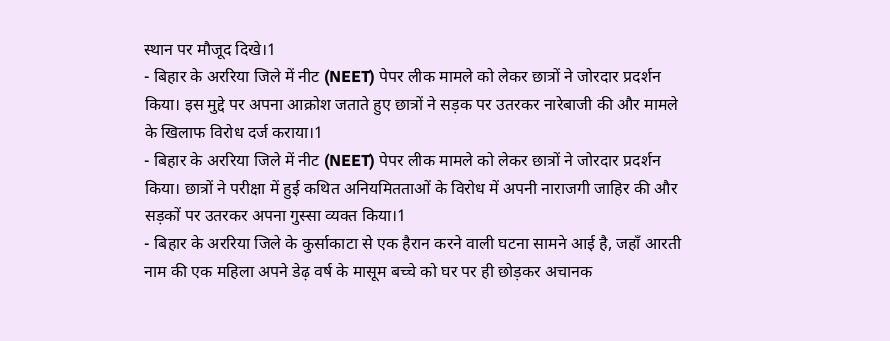स्थान पर मौजूद दिखे।1
- बिहार के अररिया जिले में नीट (NEET) पेपर लीक मामले को लेकर छात्रों ने जोरदार प्रदर्शन किया। इस मुद्दे पर अपना आक्रोश जताते हुए छात्रों ने सड़क पर उतरकर नारेबाजी की और मामले के खिलाफ विरोध दर्ज कराया।1
- बिहार के अररिया जिले में नीट (NEET) पेपर लीक मामले को लेकर छात्रों ने जोरदार प्रदर्शन किया। छात्रों ने परीक्षा में हुई कथित अनियमितताओं के विरोध में अपनी नाराजगी जाहिर की और सड़कों पर उतरकर अपना गुस्सा व्यक्त किया।1
- बिहार के अररिया जिले के कुर्साकाटा से एक हैरान करने वाली घटना सामने आई है, जहाँ आरती नाम की एक महिला अपने डेढ़ वर्ष के मासूम बच्चे को घर पर ही छोड़कर अचानक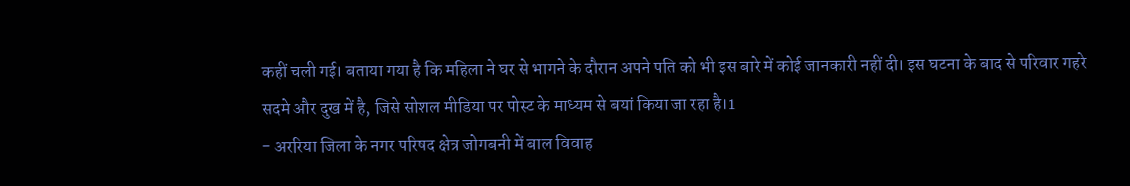कहीं चली गई। बताया गया है कि महिला ने घर से भागने के दौरान अपने पति को भी इस बारे में कोई जानकारी नहीं दी। इस घटना के बाद से परिवार गहरे सदमे और दुख में है, जिसे सोशल मीडिया पर पोस्ट के माध्यम से बयां किया जा रहा है।1
- अररिया जिला के नगर परिषद क्षेत्र जोगबनी में बाल विवाह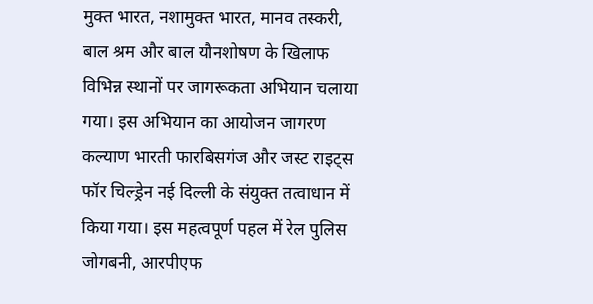मुक्त भारत, नशामुक्त भारत, मानव तस्करी, बाल श्रम और बाल यौनशोषण के खिलाफ विभिन्न स्थानों पर जागरूकता अभियान चलाया गया। इस अभियान का आयोजन जागरण कल्याण भारती फारबिसगंज और जस्ट राइट्स फॉर चिल्ड्रेन नई दिल्ली के संयुक्त तत्वाधान में किया गया। इस महत्वपूर्ण पहल में रेल पुलिस जोगबनी, आरपीएफ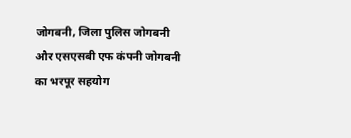जोगबनी, जिला पुलिस जोगबनी और एसएसबी एफ कंपनी जोगबनी का भरपूर सहयोग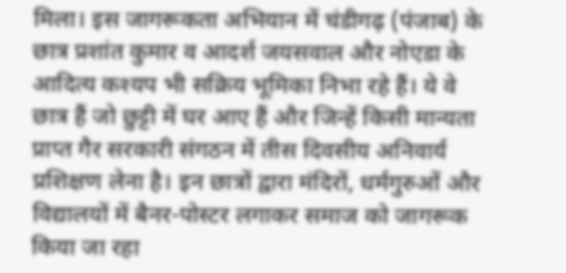मिला। इस जागरूकता अभियान में चंडीगढ़ (पंजाब) के छात्र प्रशांत कुमार व आदर्श जयसवाल और नोएडा के आदित्य कश्यप भी सक्रिय भूमिका निभा रहे हैं। ये वे छात्र हैं जो छुट्टी में घर आए हैं और जिन्हें किसी मान्यता प्राप्त गैर सरकारी संगठन में तीस दिवसीय अनिवार्य प्रशिक्षण लेना है। इन छात्रों द्वारा मंदिरों, धर्मगुरुओं और विद्यालयों में बैनर-पोस्टर लगाकर समाज को जागरूक किया जा रहा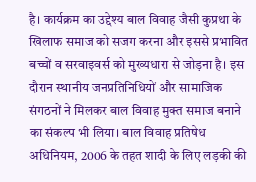है। कार्यक्रम का उद्देश्य बाल विवाह जैसी कुप्रथा के खिलाफ समाज को सजग करना और इससे प्रभावित बच्चों व सरवाइवर्स को मुख्यधारा से जोड़ना है। इस दौरान स्थानीय जनप्रतिनिधियों और सामाजिक संगठनों ने मिलकर बाल विवाह मुक्त समाज बनाने का संकल्प भी लिया। बाल विवाह प्रतिषेध अधिनियम, 2006 के तहत शादी के लिए लड़की की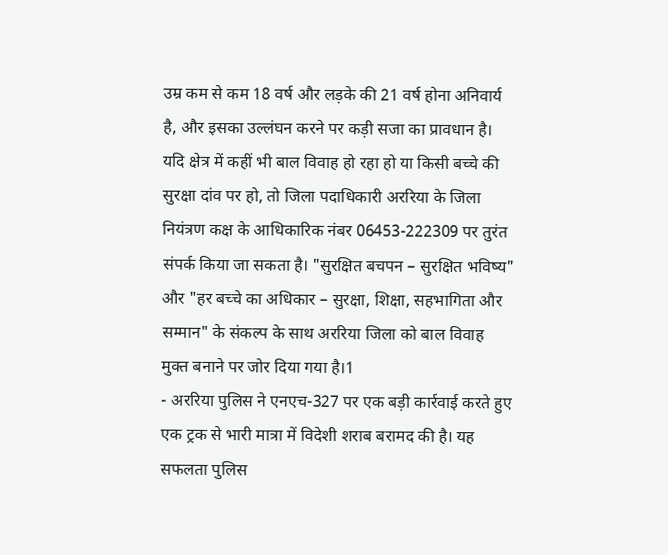उम्र कम से कम 18 वर्ष और लड़के की 21 वर्ष होना अनिवार्य है, और इसका उल्लंघन करने पर कड़ी सजा का प्रावधान है। यदि क्षेत्र में कहीं भी बाल विवाह हो रहा हो या किसी बच्चे की सुरक्षा दांव पर हो, तो जिला पदाधिकारी अररिया के जिला नियंत्रण कक्ष के आधिकारिक नंबर 06453-222309 पर तुरंत संपर्क किया जा सकता है। "सुरक्षित बचपन – सुरक्षित भविष्य" और "हर बच्चे का अधिकार – सुरक्षा, शिक्षा, सहभागिता और सम्मान" के संकल्प के साथ अररिया जिला को बाल विवाह मुक्त बनाने पर जोर दिया गया है।1
- अररिया पुलिस ने एनएच-327 पर एक बड़ी कार्रवाई करते हुए एक ट्रक से भारी मात्रा में विदेशी शराब बरामद की है। यह सफलता पुलिस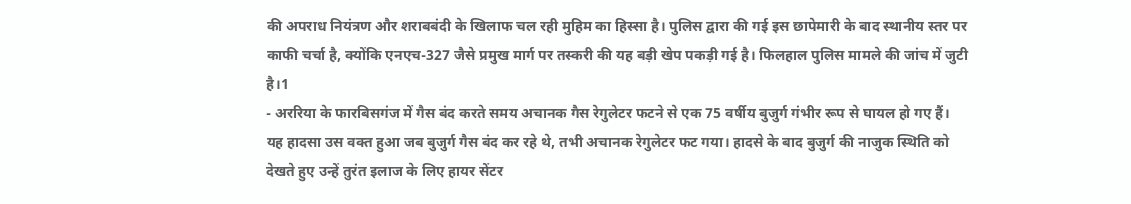की अपराध नियंत्रण और शराबबंदी के खिलाफ चल रही मुहिम का हिस्सा है। पुलिस द्वारा की गई इस छापेमारी के बाद स्थानीय स्तर पर काफी चर्चा है, क्योंकि एनएच-327 जैसे प्रमुख मार्ग पर तस्करी की यह बड़ी खेप पकड़ी गई है। फिलहाल पुलिस मामले की जांच में जुटी है।1
- अररिया के फारबिसगंज में गैस बंद करते समय अचानक गैस रेगुलेटर फटने से एक 75 वर्षीय बुजुर्ग गंभीर रूप से घायल हो गए हैं। यह हादसा उस वक्त हुआ जब बुजुर्ग गैस बंद कर रहे थे, तभी अचानक रेगुलेटर फट गया। हादसे के बाद बुजुर्ग की नाजुक स्थिति को देखते हुए उन्हें तुरंत इलाज के लिए हायर सेंटर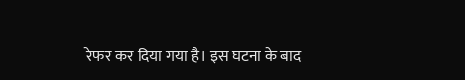रेफर कर दिया गया है। इस घटना के बाद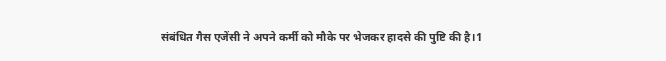संबंधित गैस एजेंसी ने अपने कर्मी को मौके पर भेजकर हादसे की पुष्टि की है।1